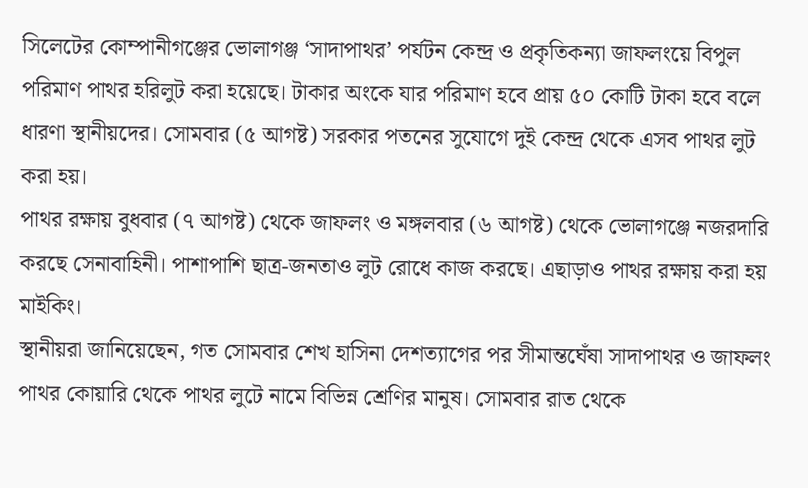সিলেটের কোম্পানীগঞ্জের ভোলাগঞ্জ ‘সাদাপাথর’ পর্যটন কেন্দ্র ও প্রকৃতিকন্যা জাফলংয়ে বিপুল পরিমাণ পাথর হরিলুট করা হয়েছে। টাকার অংকে যার পরিমাণ হবে প্রায় ৫০ কোটি টাকা হবে বলে ধারণা স্থানীয়দের। সোমবার (৫ আগষ্ট) সরকার পতনের সুযোগে দুই কেন্দ্র থেকে এসব পাথর লুট করা হয়।
পাথর রক্ষায় বুধবার (৭ আগষ্ট) থেকে জাফলং ও মঙ্গলবার (৬ আগষ্ট) থেকে ভোলাগঞ্জে নজরদারি করছে সেনাবাহিনী। পাশাপাশি ছাত্র-জনতাও লুট রোধে কাজ করছে। এছাড়াও পাথর রক্ষায় করা হয় মাইকিং।
স্থানীয়রা জানিয়েছেন, গত সোমবার শেখ হাসিনা দেশত্যাগের পর সীমান্তঘেঁষা সাদাপাথর ও জাফলং পাথর কোয়ারি থেকে পাথর লুটে নামে বিভিন্ন শ্রেণির মানুষ। সোমবার রাত থেকে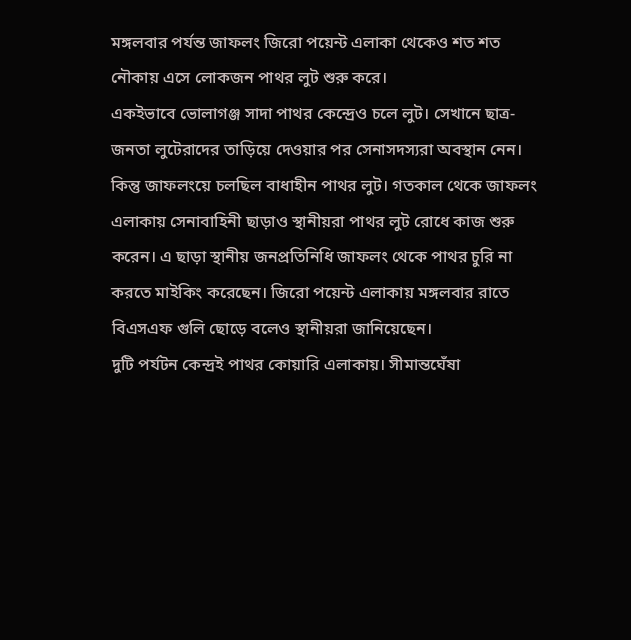মঙ্গলবার পর্যন্ত জাফলং জিরো পয়েন্ট এলাকা থেকেও শত শত নৌকায় এসে লোকজন পাথর লুট শুরু করে।
একইভাবে ভোলাগঞ্জ সাদা পাথর কেন্দ্রেও চলে লুট। সেখানে ছাত্র-জনতা লুটেরাদের তাড়িয়ে দেওয়ার পর সেনাসদস্যরা অবস্থান নেন। কিন্তু জাফলংয়ে চলছিল বাধাহীন পাথর লুট। গতকাল থেকে জাফলং এলাকায় সেনাবাহিনী ছাড়াও স্থানীয়রা পাথর লুট রোধে কাজ শুরু করেন। এ ছাড়া স্থানীয় জনপ্রতিনিধি জাফলং থেকে পাথর চুরি না করতে মাইকিং করেছেন। জিরো পয়েন্ট এলাকায় মঙ্গলবার রাতে বিএসএফ গুলি ছোড়ে বলেও স্থানীয়রা জানিয়েছেন।
দুটি পর্যটন কেন্দ্রই পাথর কোয়ারি এলাকায়। সীমান্তঘেঁষা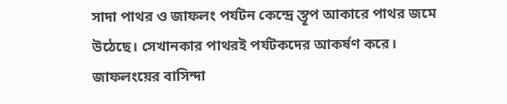সাদা পাথর ও জাফলং পর্যটন কেন্দ্রে স্তূপ আকারে পাথর জমে উঠেছে। সেখানকার পাথরই পর্যটকদের আকর্ষণ করে। জাফলংয়ের বাসিন্দা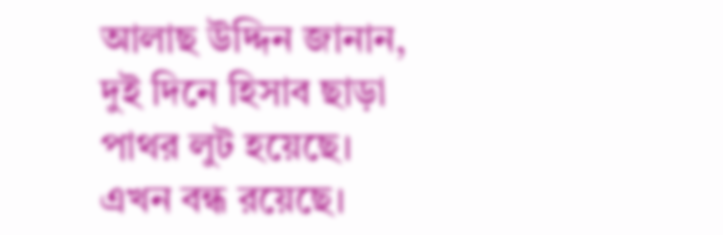আলাছ উদ্দিন জানান, দুই দিনে হিসাব ছাড়া পাথর লুট হয়েছে। এখন বন্ধ রয়েছে।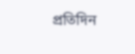প্রতিদিন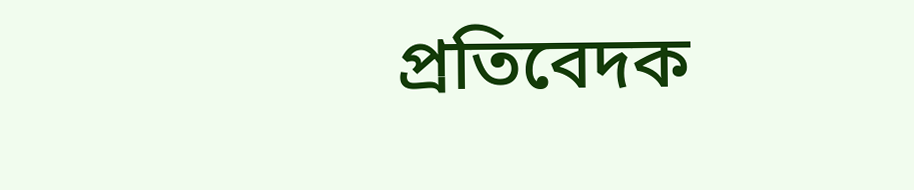প্রতিবেদক